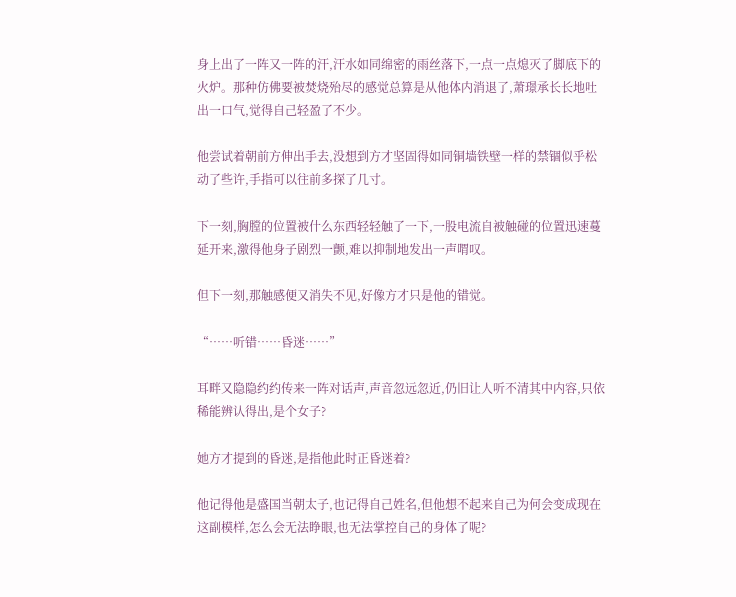身上出了一阵又一阵的汗,汗水如同绵密的雨丝落下,一点一点熄灭了脚底下的火炉。那种仿佛要被焚烧殆尽的感觉总算是从他体内消退了,萧璟承长长地吐出一口气,觉得自己轻盈了不少。

他尝试着朝前方伸出手去,没想到方才坚固得如同铜墙铁壁一样的禁锢似乎松动了些许,手指可以往前多探了几寸。

下一刻,胸膛的位置被什么东西轻轻触了一下,一股电流自被触碰的位置迅速蔓延开来,激得他身子剧烈一颤,难以抑制地发出一声喟叹。

但下一刻,那触感便又消失不见,好像方才只是他的错觉。

“……听错……昏迷……”

耳畔又隐隐约约传来一阵对话声,声音忽远忽近,仍旧让人听不清其中内容,只依稀能辨认得出,是个女子?

她方才提到的昏迷,是指他此时正昏迷着?

他记得他是盛国当朝太子,也记得自己姓名,但他想不起来自己为何会变成现在这副模样,怎么会无法睁眼,也无法掌控自己的身体了呢?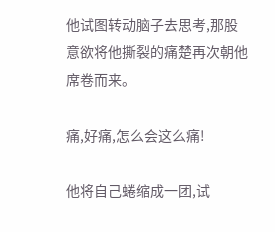他试图转动脑子去思考,那股意欲将他撕裂的痛楚再次朝他席卷而来。

痛,好痛,怎么会这么痛!

他将自己蜷缩成一团,试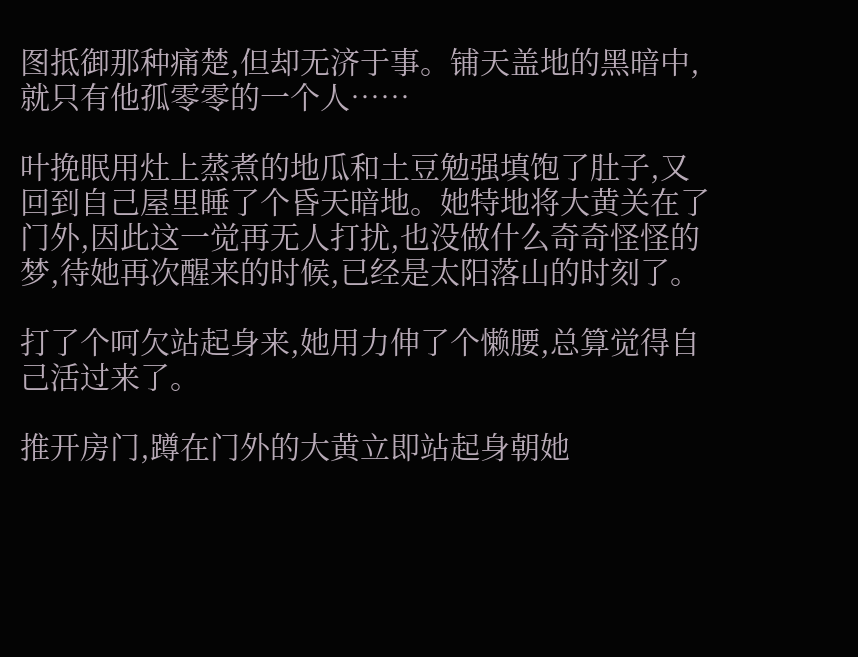图抵御那种痛楚,但却无济于事。铺天盖地的黑暗中,就只有他孤零零的一个人……

叶挽眠用灶上蒸煮的地瓜和土豆勉强填饱了肚子,又回到自己屋里睡了个昏天暗地。她特地将大黄关在了门外,因此这一觉再无人打扰,也没做什么奇奇怪怪的梦,待她再次醒来的时候,已经是太阳落山的时刻了。

打了个呵欠站起身来,她用力伸了个懒腰,总算觉得自己活过来了。

推开房门,蹲在门外的大黄立即站起身朝她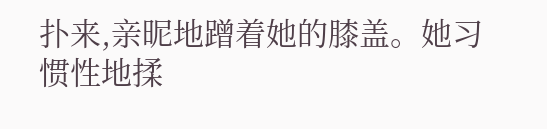扑来,亲昵地蹭着她的膝盖。她习惯性地揉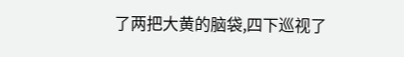了两把大黄的脑袋,四下巡视了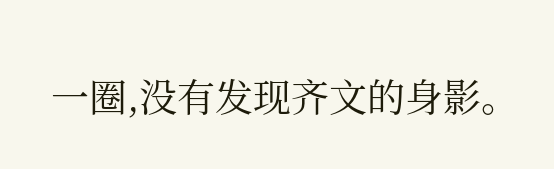一圈,没有发现齐文的身影。